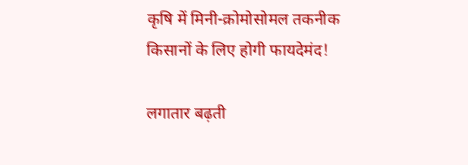कृषि में मिनी-क्रोमोसोमल तकनीक किसानों के लिए होगी फायदेमंद!

लगातार बढ़ती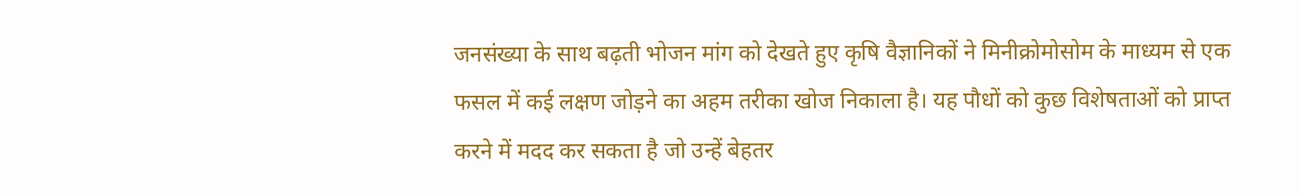जनसंख्या के साथ बढ़ती भोजन मांग को देखते हुए कृषि वैज्ञानिकों ने मिनीक्रोमोसोम के माध्यम से एक फसल में कई लक्षण जोड़ने का अहम तरीका खोज निकाला है। यह पौधों को कुछ विशेषताओं को प्राप्त करने में मदद कर सकता है जो उन्हें बेहतर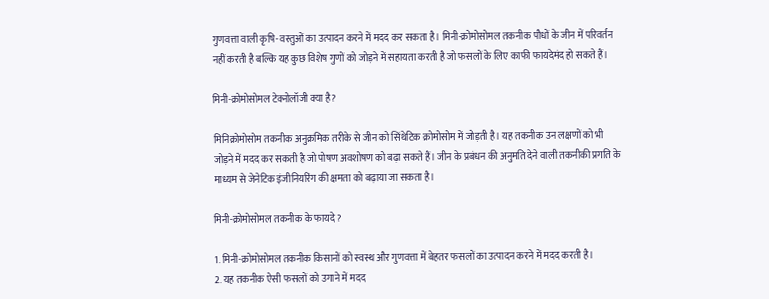गुणवत्ता वाली कृषि-वस्तुओं का उत्पादन करने में मदद कर सकता है। मिनी-क्रोमोसोमल तकनीक पौधों के जीन में परिवर्तन नहीं करती है बल्कि यह कुछ विशेष गुणों को जोड़ने में सहायता करती है जो फसलों के लिए काफी फायदेमंद हो सकते हैं।

मिनी-क्रोमोसोमल टेक्नोलॉजी क्या है?

मिनिक्रोमोसोम तकनीक अनुक्रमिक तरीके से जीन को सिंथेटिक क्रोमोसोम में जोड़ती है। यह तकनीक उन लक्षणों को भी जोड़ने में मदद कर सकती है जो पोषण अवशोषण को बढ़ा सकते हैं। जीन के प्रबंधन की अनुमति देने वाली तकनीकी प्रगति के माध्यम से जेनेटिक इंजीनियरिंग की क्षमता को बढ़ाया जा सकता है।

मिनी-क्रोमोसोमल तकनीक के फायदे?

1. मिनी-क्रोमोसोमल तकनीक किसानों को स्वस्थ और गुणवत्ता में बेहतर फसलों का उत्पादन करने में मदद करती है।
2. यह तकनीक ऐसी फसलों को उगाने में मदद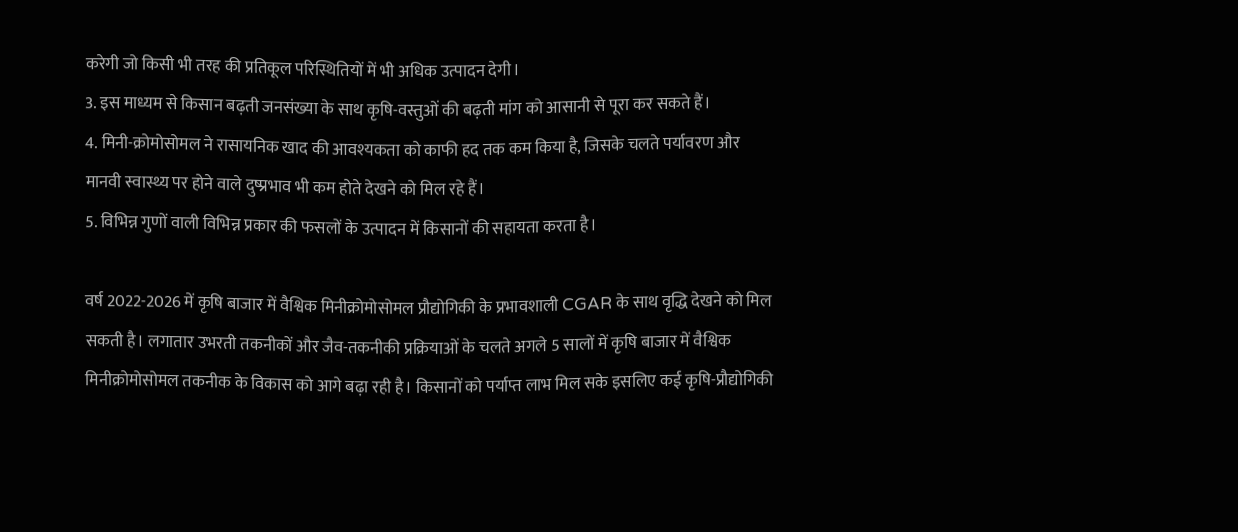करेगी जो किसी भी तरह की प्रतिकूल परिस्थितियों में भी अधिक उत्पादन देगी।
3. इस माध्यम से किसान बढ़ती जनसंख्या के साथ कृषि-वस्तुओं की बढ़ती मांग को आसानी से पूरा कर सकते हैं।
4. मिनी-क्रोमोसोमल ने रासायनिक खाद की आवश्यकता को काफी हद तक कम किया है, जिसके चलते पर्यावरण और मानवी स्वास्थ्य पर होने वाले दुष्प्रभाव भी कम होते देखने को मिल रहे हैं।
5. विभिन्न गुणों वाली विभिन्न प्रकार की फसलों के उत्पादन में किसानों की सहायता करता है।

वर्ष 2022-2026 में कृषि बाजार में वैश्विक मिनीक्रोमोसोमल प्रौद्योगिकी के प्रभावशाली CGAR के साथ वृद्धि देखने को मिल सकती है। लगातार उभरती तकनीकों और जैव-तकनीकी प्रक्रियाओं के चलते अगले 5 सालों में कृषि बाजार में वैश्विक मिनीक्रोमोसोमल तकनीक के विकास को आगे बढ़ा रही है। किसानों को पर्याप्त लाभ मिल सके इसलिए कई कृषि-प्रौद्योगिकी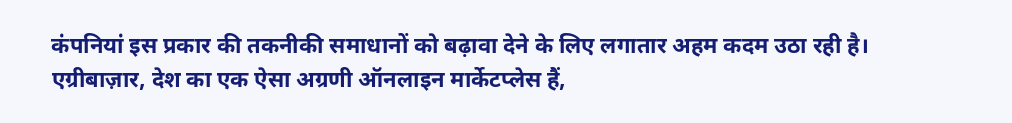कंपनियां इस प्रकार की तकनीकी समाधानों को बढ़ावा देने के लिए लगातार अहम कदम उठा रही है। एग्रीबाज़ार, देश का एक ऐसा अग्रणी ऑनलाइन मार्केटप्लेस हैं,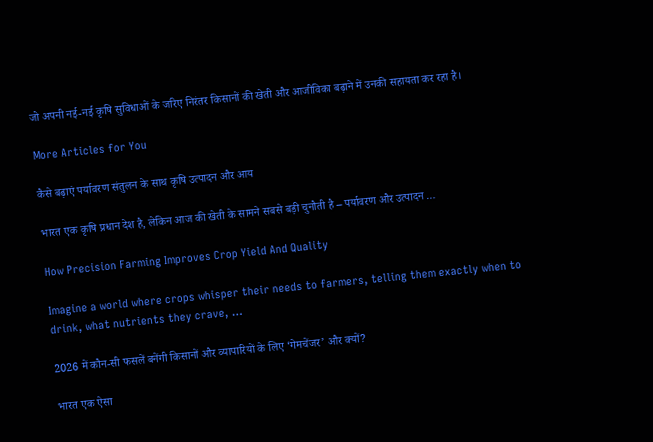जो अपनी नई-नई कृषि सुविधाओं के जरिए निरंतर किसानों की खेती और आजीविका बढ़ाने में उनकी सहायता कर रहा है।

More Articles for You

कैसे बढ़ाएं पर्यावरण संतुलन के साथ कृषि उत्पादन और आय

भारत एक कृषि प्रधान देश है, लेकिन आज की खेती के सामने सबसे बड़ी चुनौती है – पर्यावरण और उत्पादन …

How Precision Farming Improves Crop Yield And Quality

Imagine a world where crops whisper their needs to farmers, telling them exactly when to drink, what nutrients they crave, …

2026 में कौन-सी फसलें बनेंगी किसानों और व्यापारियों के लिए ‘गेमचेंजर’ और क्यों?

भारत एक ऐसा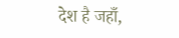देश है जहाँ,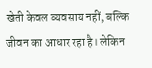खेती केवल व्यवसाय नहीं, बल्कि जीवन का आधार रहा है। लेकिन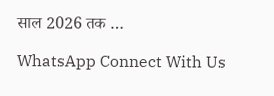साल 2026 तक …

WhatsApp Connect With Us